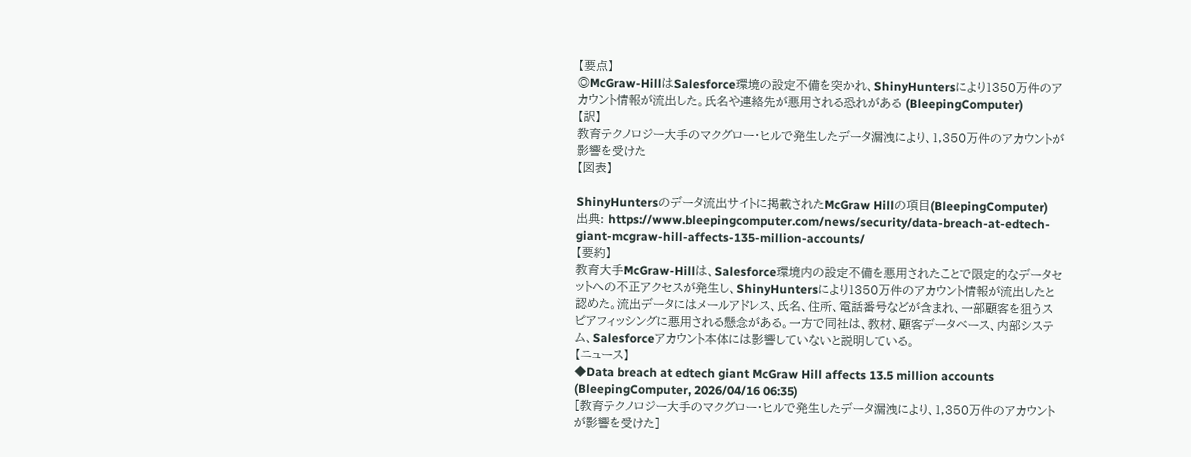【要点】
◎McGraw-HillはSalesforce環境の設定不備を突かれ、ShinyHuntersにより1350万件のアカウント情報が流出した。氏名や連絡先が悪用される恐れがある (BleepingComputer)
【訳】
教育テクノロジー大手のマクグロー・ヒルで発生したデータ漏洩により、1,350万件のアカウントが影響を受けた
【図表】

ShinyHuntersのデータ流出サイトに掲載されたMcGraw Hillの項目(BleepingComputer)
出典: https://www.bleepingcomputer.com/news/security/data-breach-at-edtech-giant-mcgraw-hill-affects-135-million-accounts/
【要約】
教育大手McGraw-Hillは、Salesforce環境内の設定不備を悪用されたことで限定的なデータセットへの不正アクセスが発生し、ShinyHuntersにより1350万件のアカウント情報が流出したと認めた。流出データにはメールアドレス、氏名、住所、電話番号などが含まれ、一部顧客を狙うスピアフィッシングに悪用される懸念がある。一方で同社は、教材、顧客データベース、内部システム、Salesforceアカウント本体には影響していないと説明している。
【ニュース】
◆Data breach at edtech giant McGraw Hill affects 13.5 million accounts (BleepingComputer, 2026/04/16 06:35)
[教育テクノロジー大手のマクグロー・ヒルで発生したデータ漏洩により、1,350万件のアカウントが影響を受けた]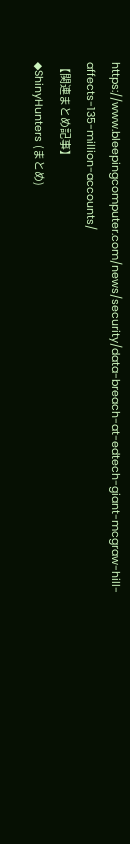https://www.bleepingcomputer.com/news/security/data-breach-at-edtech-giant-mcgraw-hill-affects-135-million-accounts/
【関連まとめ記事】
◆ShinyHunters (まとめ)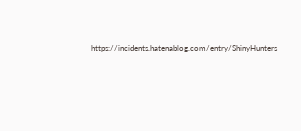https://incidents.hatenablog.com/entry/ShinyHunters